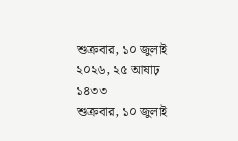শুক্রবার, ১০ জুলাই ২০২৬, ২৫ আষাঢ় ১৪৩৩
শুক্রবার, ১০ জুলাই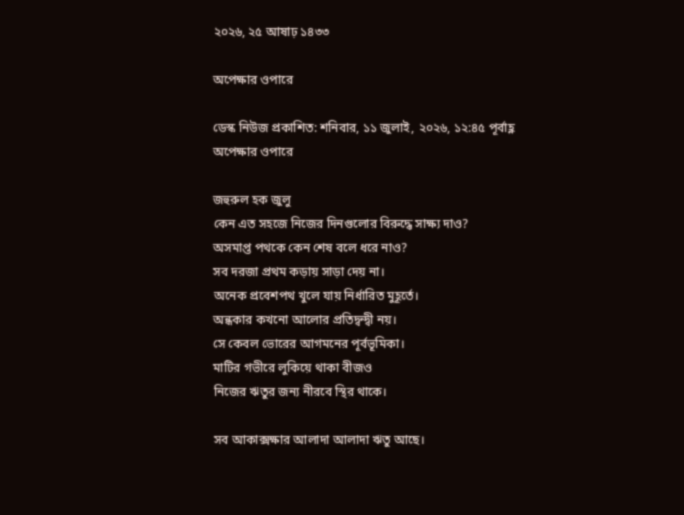২০২৬, ২৫ আষাঢ় ১৪৩৩

অপেক্ষার ওপারে

ডেস্ক নিউজ প্রকাশিত: শনিবার, ১১ জুলাই, ২০২৬, ১২:৪৫ পূর্বাহ্ণ
অপেক্ষার ওপারে

জহুরুল হক জুলু
কেন এত সহজে নিজের দিনগুলোর বিরুদ্ধে সাক্ষ্য দাও?
অসমাপ্ত পথকে কেন শেষ বলে ধরে নাও?
সব দরজা প্রথম কড়ায় সাড়া দেয় না।
অনেক প্রবেশপথ খুলে যায় নির্ধারিত মুহূর্তে।
অন্ধকার কখনো আলোর প্রতিদ্বন্দ্বী নয়।
সে কেবল ভোরের আগমনের পূর্বভূমিকা।
মাটির গভীরে লুকিয়ে থাকা বীজও
নিজের ঋতুর জন্য নীরবে স্থির থাকে।

সব আকাক্সক্ষার আলাদা আলাদা ঋতু আছে।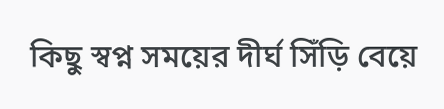কিছু স্বপ্ন সময়ের দীর্ঘ সিঁড়ি বেয়ে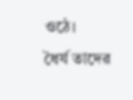ওঠে।
ধৈর্য তাদের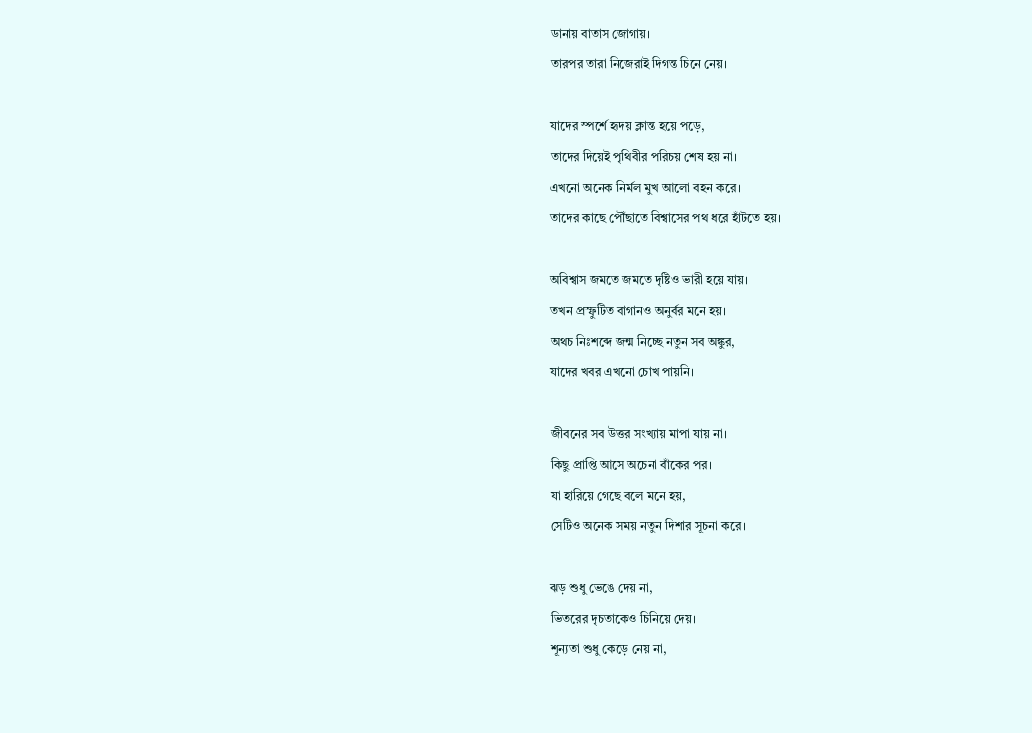ডানায় বাতাস জোগায়।
তারপর তারা নিজেরাই দিগন্ত চিনে নেয়।

যাদের স্পর্শে হৃদয় ক্লান্ত হয়ে পড়ে,
তাদের দিয়েই পৃথিবীর পরিচয় শেষ হয় না।
এখনো অনেক নির্মল মুখ আলো বহন করে।
তাদের কাছে পৌঁছাতে বিশ্বাসের পথ ধরে হাঁটতে হয়।

অবিশ্বাস জমতে জমতে দৃষ্টিও ভারী হয়ে যায়।
তখন প্রস্ফুটিত বাগানও অনুর্বর মনে হয়।
অথচ নিঃশব্দে জন্ম নিচ্ছে নতুন সব অঙ্কুর,
যাদের খবর এখনো চোখ পায়নি।

জীবনের সব উত্তর সংখ্যায় মাপা যায় না।
কিছু প্রাপ্তি আসে অচেনা বাঁকের পর।
যা হারিয়ে গেছে বলে মনে হয়,
সেটিও অনেক সময় নতুন দিশার সূচনা করে।

ঝড় শুধু ভেঙে দেয় না,
ভিতরের দৃচতাকেও চিনিয়ে দেয়।
শূন্যতা শুধু কেড়ে নেয় না,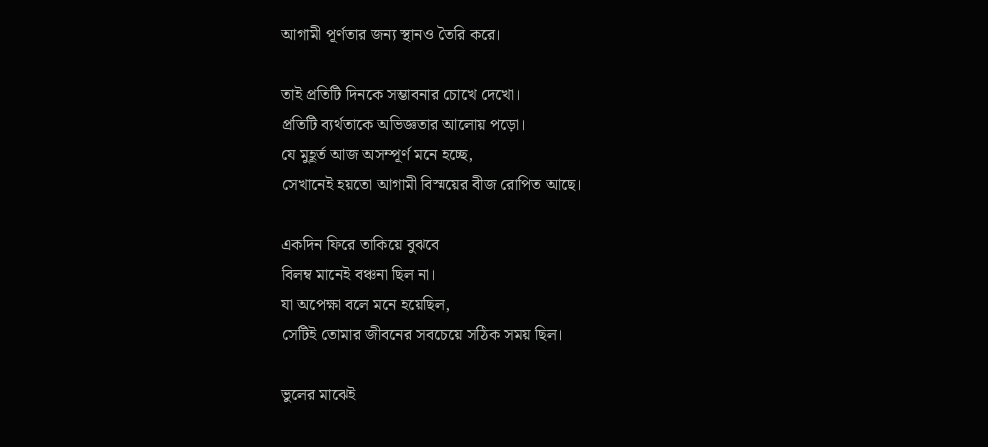আগামী পূর্ণতার জন্য স্থানও তৈরি করে।

তাই প্রতিটি দিনকে সম্ভাবনার চোখে দেখো।
প্রতিটি ব্যর্থতাকে অভিজ্ঞতার আলোয় পড়ো।
যে মুহূর্ত আজ অসম্পূর্ণ মনে হচ্ছে,
সেখানেই হয়তো আগামী বিস্ময়ের বীজ রোপিত আছে।

একদিন ফিরে তাকিয়ে বুঝবে
বিলম্ব মানেই বঞ্চনা ছিল না।
যা অপেক্ষা বলে মনে হয়েছিল,
সেটিই তোমার জীবনের সবচেয়ে সঠিক সময় ছিল।

ভুলের মাঝেই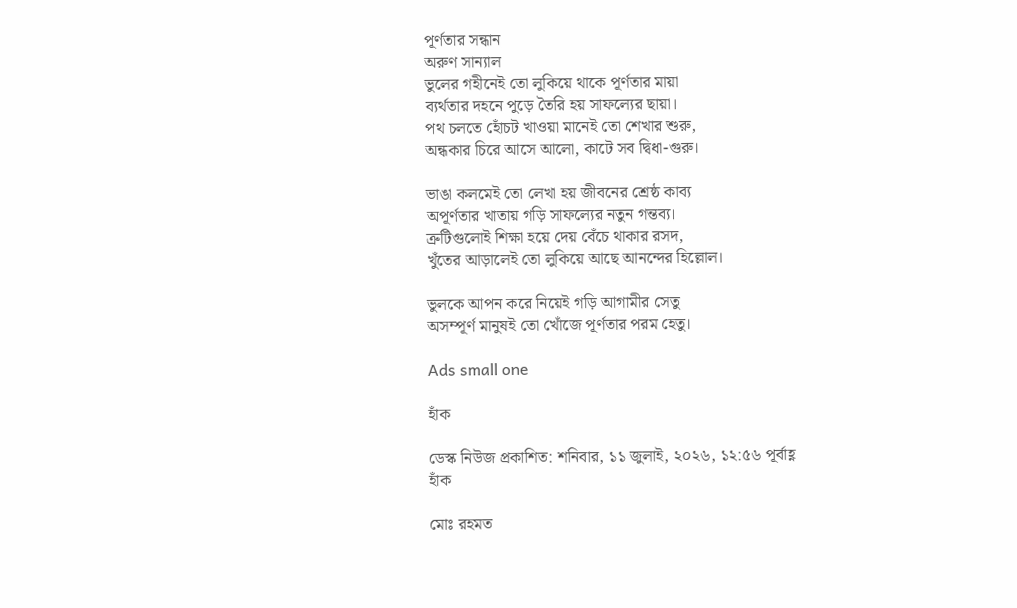পূর্ণতার সন্ধান
অরুণ সান্যাল
ভুলের গহীনেই তো লুকিয়ে থাকে পূর্ণতার মায়া
ব্যর্থতার দহনে পুড়ে তৈরি হয় সাফল্যের ছায়া।
পথ চলতে হোঁচট খাওয়া মানেই তো শেখার শুরু,
অন্ধকার চিরে আসে আলো, কাটে সব দ্বিধা-গুরু।

ভাঙা কলমেই তো লেখা হয় জীবনের শ্রেষ্ঠ কাব্য
অপূর্ণতার খাতায় গড়ি সাফল্যের নতুন গন্তব্য।
ত্রুটিগুলোই শিক্ষা হয়ে দেয় বেঁচে থাকার রসদ,
খুঁতের আড়ালেই তো লুকিয়ে আছে আনন্দের হিল্লোল।

ভুলকে আপন করে নিয়েই গড়ি আগামীর সেতু
অসম্পূর্ণ মানুষই তো খোঁজে পূর্ণতার পরম হেতু।

Ads small one

হাঁক

ডেস্ক নিউজ প্রকাশিত: শনিবার, ১১ জুলাই, ২০২৬, ১২:৫৬ পূর্বাহ্ণ
হাঁক

মোঃ রহমত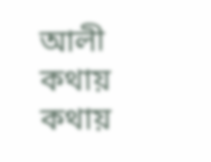আলী
কথায় কথায়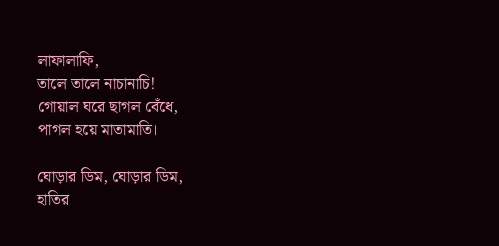লাফালাফি,
তালে তালে নাচানাচি!
গোয়াল ঘরে ছাগল বেঁধে,
পাগল হয়ে মাতামাতি।

ঘোড়ার ডিম, ঘোড়ার ডিম,
হাতির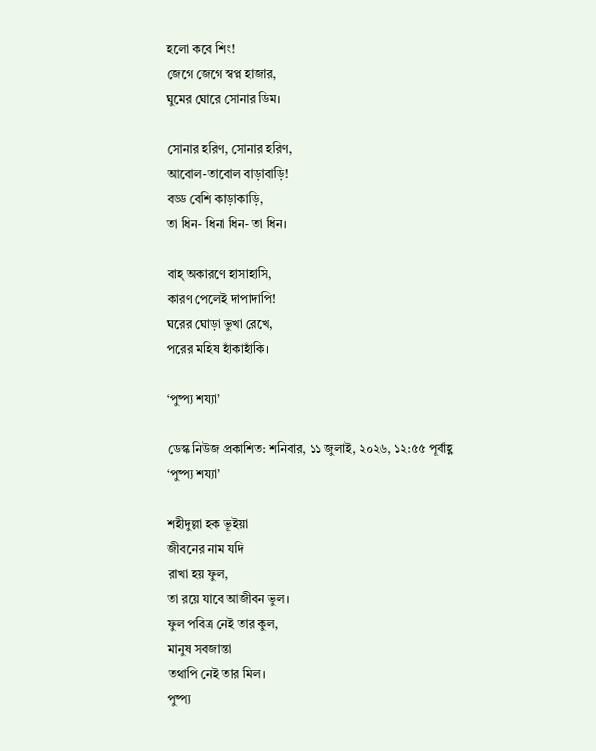হলো কবে শিং!
জেগে জেগে স্বপ্ন হাজার,
ঘুমের ঘোরে সোনার ডিম।

সোনার হরিণ, সোনার হরিণ,
আবোল-তাবোল বাড়াবাড়ি!
বড্ড বেশি কাড়াকাড়ি,
তা ধিন- ধিনা ধিন- তা ধিন।

বাহ্ অকারণে হাসাহাসি,
কারণ পেলেই দাপাদাপি!
ঘরের ঘোড়া ভুখা রেখে,
পরের মহিষ হাঁকাহাঁকি।

‘পুষ্প্য শয্যা’

ডেস্ক নিউজ প্রকাশিত: শনিবার, ১১ জুলাই, ২০২৬, ১২:৫৫ পূর্বাহ্ণ
‘পুষ্প্য শয্যা’

শহীদুল্লা হক ভূইয়া
জীবনের নাম যদি
রাখা হয় ফুল,
তা রয়ে যাবে আজীবন ভুল।
ফুল পবিত্র নেই তার কুল,
মানুষ সবজান্তা
তথাপি নেই তার মিল।
পুষ্প্য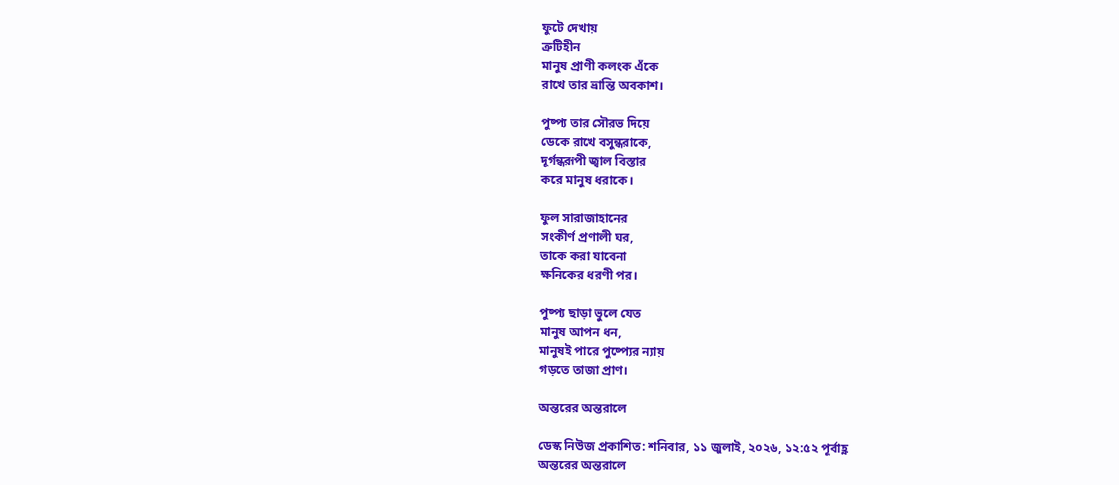ফুটে দেখায়
ত্রুটিহীন
মানুষ প্রাণী কলংক এঁকে
রাখে তার ভ্রান্তি অবকাশ।

পুষ্প্য তার সৌরভ দিয়ে
ডেকে রাখে বসুন্ধরাকে,
দূর্গন্ধরূপী জ্বাল বিস্তার
করে মানুষ ধরাকে।

ফুল সারাজাহানের
সংকীর্ণ প্রণালী ঘর,
তাকে করা যাবেনা
ক্ষনিকের ধরণী পর।

পুষ্প্য ছাড়া ভুলে যেত
মানুষ আপন ধন,
মানুষই পারে পুষ্প্যের ন্যায়
গড়তে তাজা প্রাণ।

অন্তরের অন্তরালে

ডেস্ক নিউজ প্রকাশিত: শনিবার, ১১ জুলাই, ২০২৬, ১২:৫২ পূর্বাহ্ণ
অন্তরের অন্তরালে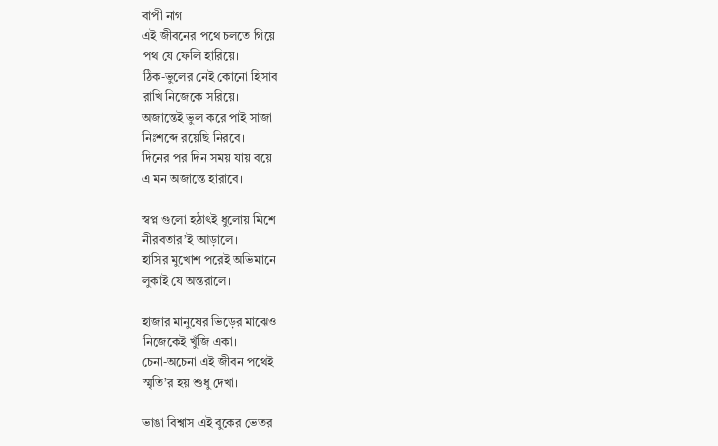বাপী নাগ
এই জীবনের পথে চলতে গিয়ে
পথ যে ফেলি হারিয়ে।
ঠিক-ভুলের নেই কোনো হিসাব
রাখি নিজেকে সরিয়ে।
অজান্তেই ভুল করে পাই সাজা
নিঃশব্দে রয়েছি নিরবে।
দিনের পর দিন সময় যায় বয়ে
এ মন অজান্তে হারাবে।

স্বপ্ন গুলো হঠাৎই ধুলোয় মিশে
নীরবতার’ই আড়ালে।
হাসির মুখোশ পরেই অভিমানে
লুকাই যে অন্তরালে।

হাজার মানুষের ভিড়ের মাঝেও
নিজেকেই খুঁজি একা।
চেনা-অচেনা এই জীবন পথেই
স্মৃতি’র হয় শুধু দেখা।

ভাঙা বিশ্বাস এই বুকের ভেতর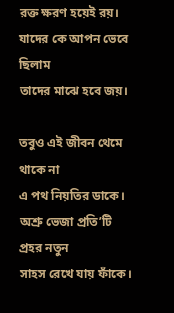রক্ত ক্ষরণ হয়েই রয়।
যাদের কে আপন ভেবে ছিলাম
তাদের মাঝে হবে জয়।

তবুও এই জীবন থেমে থাকে না
এ পথ নিয়তির ডাকে।
অশ্রু ভেজা প্রতি’টি প্রহর নতুন
সাহস রেখে যায় ফাঁকে।